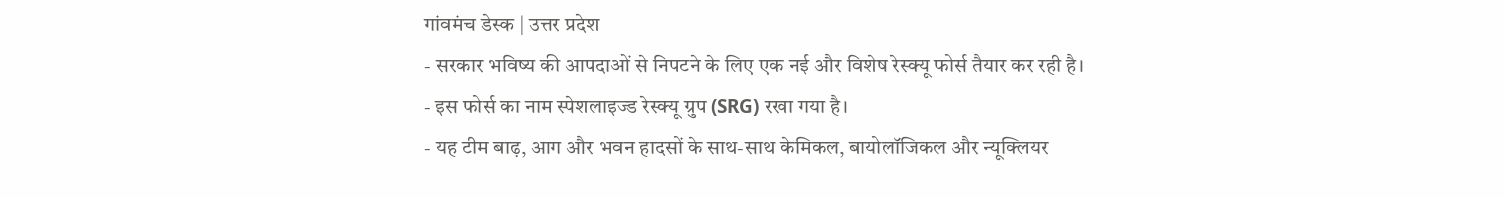गांवमंच डेस्क | उत्तर प्रदेश
- सरकार भविष्य की आपदाओं से निपटने के लिए एक नई और विशेष रेस्क्यू फोर्स तैयार कर रही है।
- इस फोर्स का नाम स्पेशलाइज्ड रेस्क्यू ग्रुप (SRG) रखा गया है।
- यह टीम बाढ़, आग और भवन हादसों के साथ-साथ केमिकल, बायोलॉजिकल और न्यूक्लियर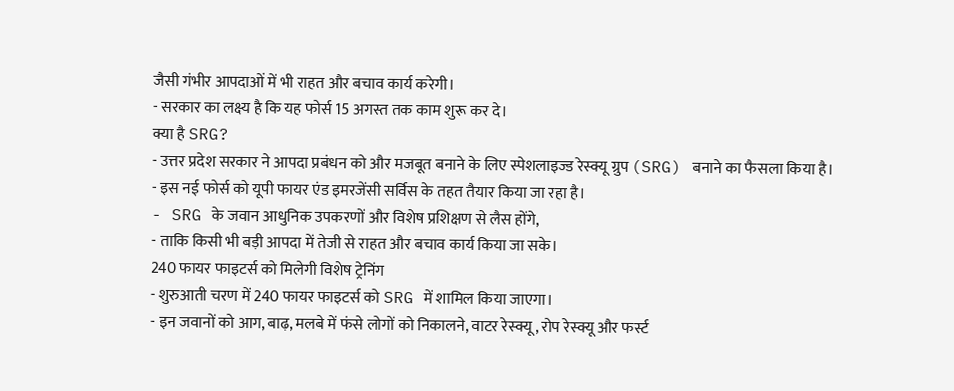जैसी गंभीर आपदाओं में भी राहत और बचाव कार्य करेगी।
- सरकार का लक्ष्य है कि यह फोर्स 15 अगस्त तक काम शुरू कर दे।
क्या है SRG?
- उत्तर प्रदेश सरकार ने आपदा प्रबंधन को और मजबूत बनाने के लिए स्पेशलाइज्ड रेस्क्यू ग्रुप (SRG) बनाने का फैसला किया है।
- इस नई फोर्स को यूपी फायर एंड इमरजेंसी सर्विस के तहत तैयार किया जा रहा है।
- SRG के जवान आधुनिक उपकरणों और विशेष प्रशिक्षण से लैस होंगे,
- ताकि किसी भी बड़ी आपदा में तेजी से राहत और बचाव कार्य किया जा सके।
240 फायर फाइटर्स को मिलेगी विशेष ट्रेनिंग
- शुरुआती चरण में 240 फायर फाइटर्स को SRG में शामिल किया जाएगा।
- इन जवानों को आग, बाढ़, मलबे में फंसे लोगों को निकालने, वाटर रेस्क्यू, रोप रेस्क्यू और फर्स्ट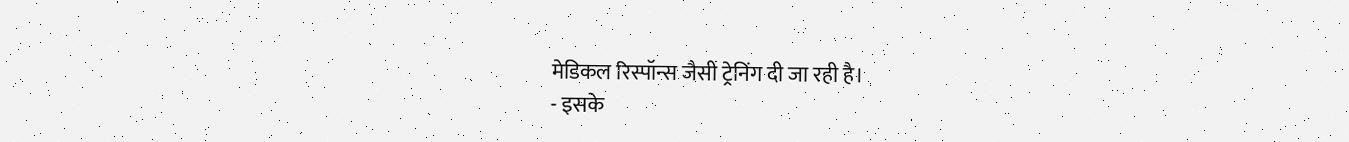मेडिकल रिस्पॉन्स जैसी ट्रेनिंग दी जा रही है।
- इसके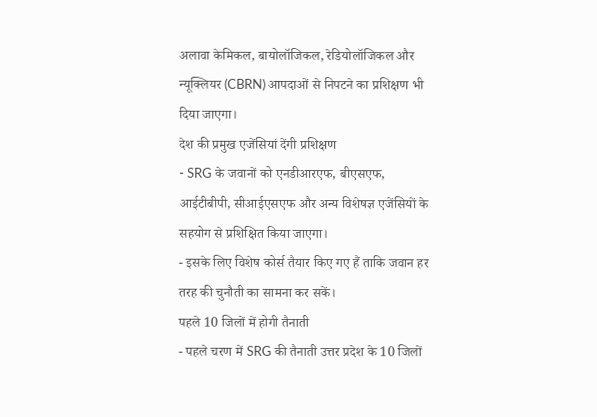अलावा केमिकल, बायोलॉजिकल, रेडियोलॉजिकल और न्यूक्लियर (CBRN) आपदाओं से निपटने का प्रशिक्षण भी दिया जाएगा।
देश की प्रमुख एजेंसियां देंगी प्रशिक्षण
- SRG के जवानों को एनडीआरएफ, बीएसएफ, आईटीबीपी, सीआईएसएफ और अन्य विशेषज्ञ एजेंसियों के सहयोग से प्रशिक्षित किया जाएगा।
- इसके लिए विशेष कोर्स तैयार किए गए हैं ताकि जवान हर तरह की चुनौती का सामना कर सकें।
पहले 10 जिलों में होगी तैनाती
- पहले चरण में SRG की तैनाती उत्तर प्रदेश के 10 जिलों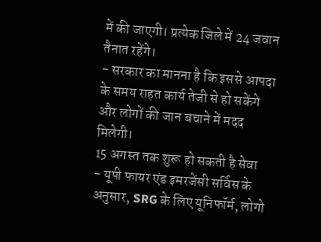में की जाएगी। प्रत्येक जिले में 24 जवान तैनात रहेंगे।
- सरकार का मानना है कि इससे आपदा के समय राहत कार्य तेजी से हो सकेंगे और लोगों की जान बचाने में मदद मिलेगी।
15 अगस्त तक शुरू हो सकती है सेवा
- यूपी फायर एंड इमरजेंसी सर्विस के अनुसार, SRG के लिए यूनिफॉर्म, लोगो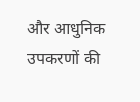और आधुनिक उपकरणों की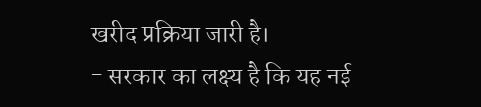खरीद प्रक्रिया जारी है।
- सरकार का लक्ष्य है कि यह नई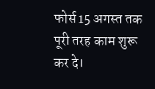फोर्स 15 अगस्त तक पूरी तरह काम शुरू कर दे।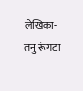लेखिका- तनु रूंगटा